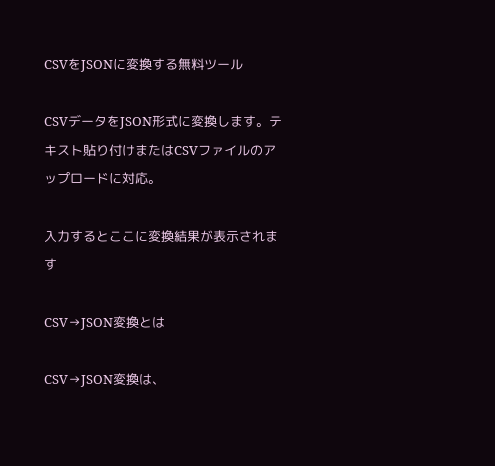CSVをJSONに変換する無料ツール

CSVデータをJSON形式に変換します。テキスト貼り付けまたはCSVファイルのアップロードに対応。

入力するとここに変換結果が表示されます

CSV→JSON変換とは

CSV→JSON変換は、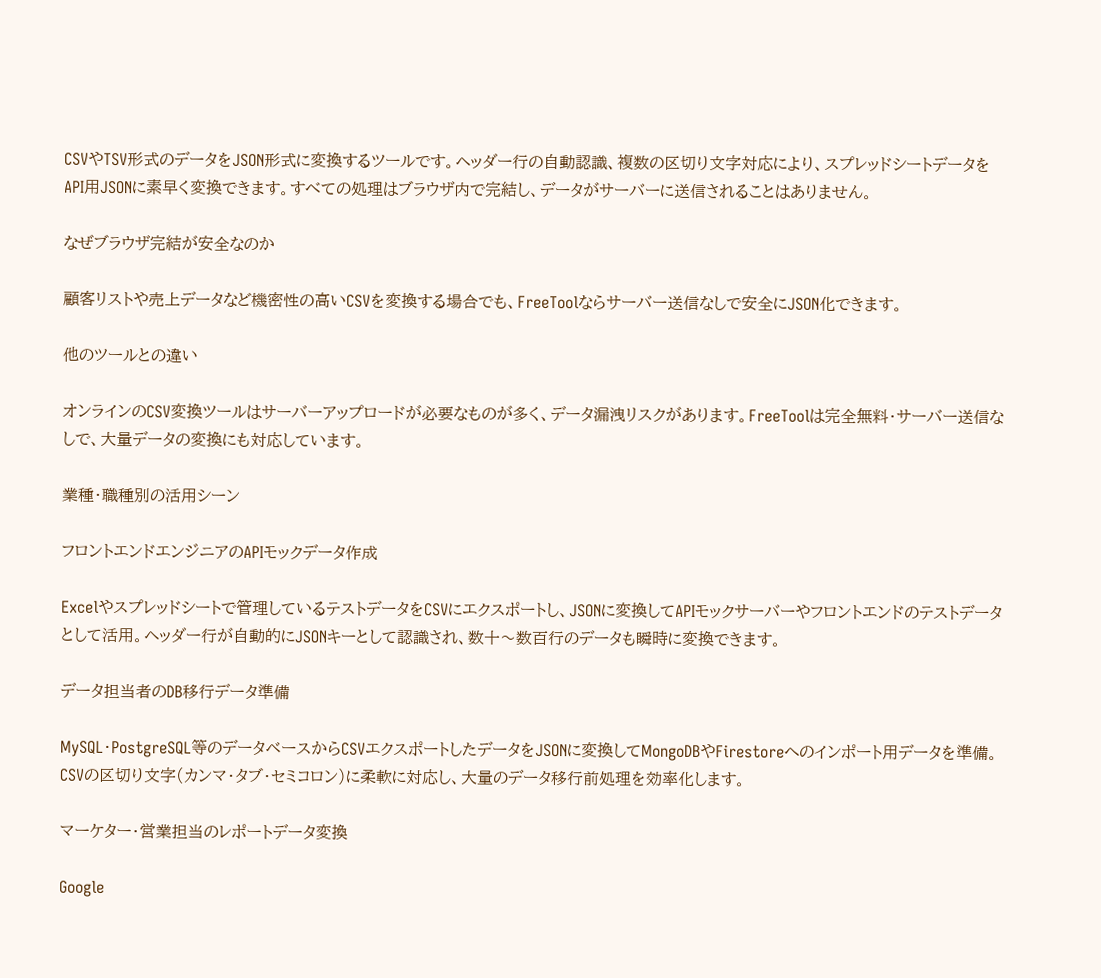CSVやTSV形式のデータをJSON形式に変換するツールです。ヘッダー行の自動認識、複数の区切り文字対応により、スプレッドシートデータをAPI用JSONに素早く変換できます。すべての処理はブラウザ内で完結し、データがサーバーに送信されることはありません。

なぜブラウザ完結が安全なのか

顧客リストや売上データなど機密性の高いCSVを変換する場合でも、FreeToolならサーバー送信なしで安全にJSON化できます。

他のツールとの違い

オンラインのCSV変換ツールはサーバーアップロードが必要なものが多く、データ漏洩リスクがあります。FreeToolは完全無料・サーバー送信なしで、大量データの変換にも対応しています。

業種・職種別の活用シーン

フロントエンドエンジニアのAPIモックデータ作成

Excelやスプレッドシートで管理しているテストデータをCSVにエクスポートし、JSONに変換してAPIモックサーバーやフロントエンドのテストデータとして活用。ヘッダー行が自動的にJSONキーとして認識され、数十〜数百行のデータも瞬時に変換できます。

データ担当者のDB移行データ準備

MySQL・PostgreSQL等のデータベースからCSVエクスポートしたデータをJSONに変換してMongoDBやFirestoreへのインポート用データを準備。CSVの区切り文字(カンマ・タブ・セミコロン)に柔軟に対応し、大量のデータ移行前処理を効率化します。

マーケター・営業担当のレポートデータ変換

Google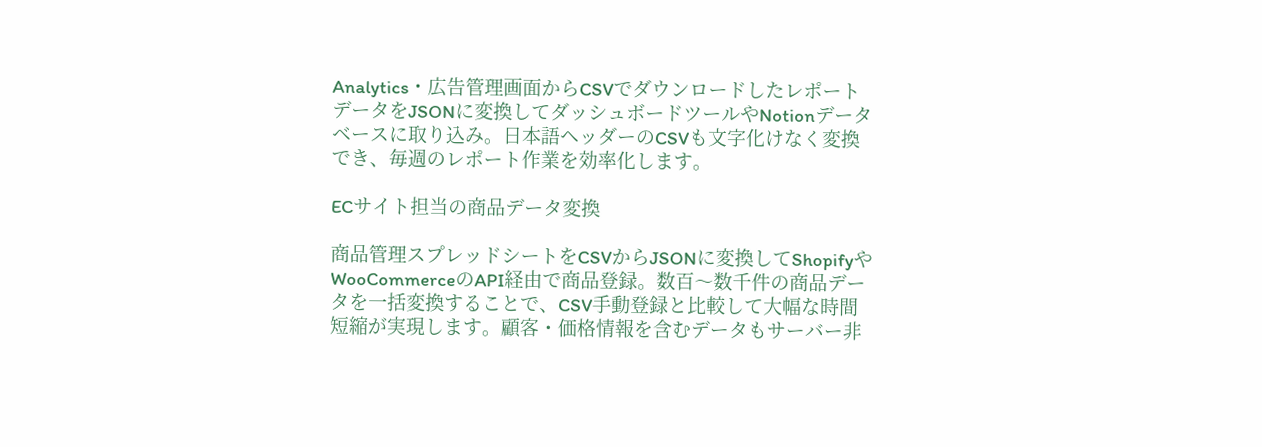Analytics・広告管理画面からCSVでダウンロードしたレポートデータをJSONに変換してダッシュボードツールやNotionデータベースに取り込み。日本語ヘッダーのCSVも文字化けなく変換でき、毎週のレポート作業を効率化します。

ECサイト担当の商品データ変換

商品管理スプレッドシートをCSVからJSONに変換してShopifyやWooCommerceのAPI経由で商品登録。数百〜数千件の商品データを一括変換することで、CSV手動登録と比較して大幅な時間短縮が実現します。顧客・価格情報を含むデータもサーバー非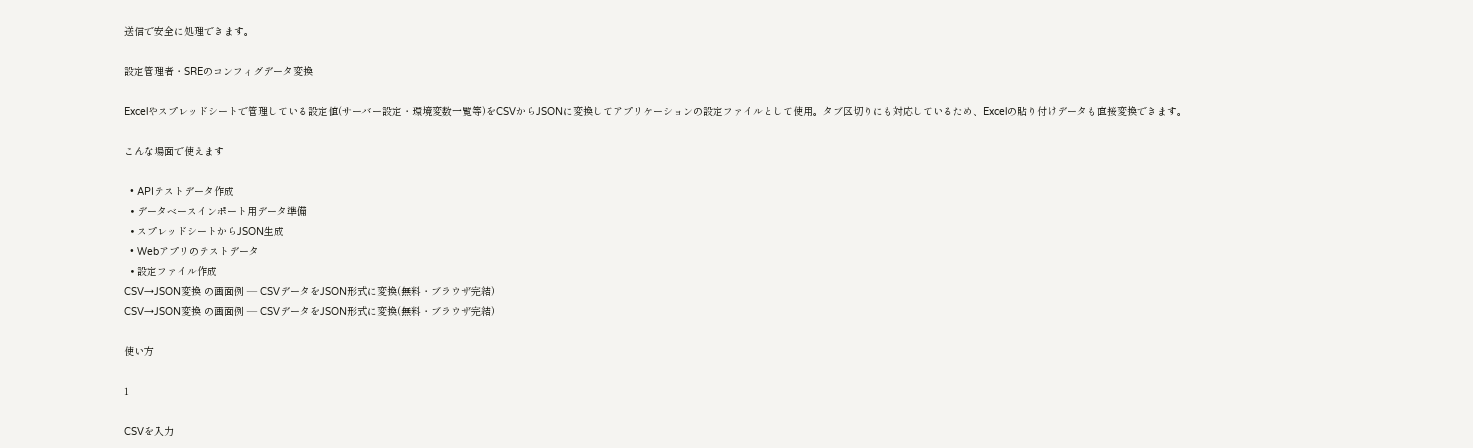送信で安全に処理できます。

設定管理者・SREのコンフィグデータ変換

Excelやスプレッドシートで管理している設定値(サーバー設定・環境変数一覧等)をCSVからJSONに変換してアプリケーションの設定ファイルとして使用。タブ区切りにも対応しているため、Excelの貼り付けデータも直接変換できます。

こんな場面で使えます

  • APIテストデータ作成
  • データベースインポート用データ準備
  • スプレッドシートからJSON生成
  • Webアプリのテストデータ
  • 設定ファイル作成
CSV→JSON変換 の画面例 — CSVデータをJSON形式に変換(無料・ブラウザ完結)
CSV→JSON変換 の画面例 — CSVデータをJSON形式に変換(無料・ブラウザ完結)

使い方

1

CSVを入力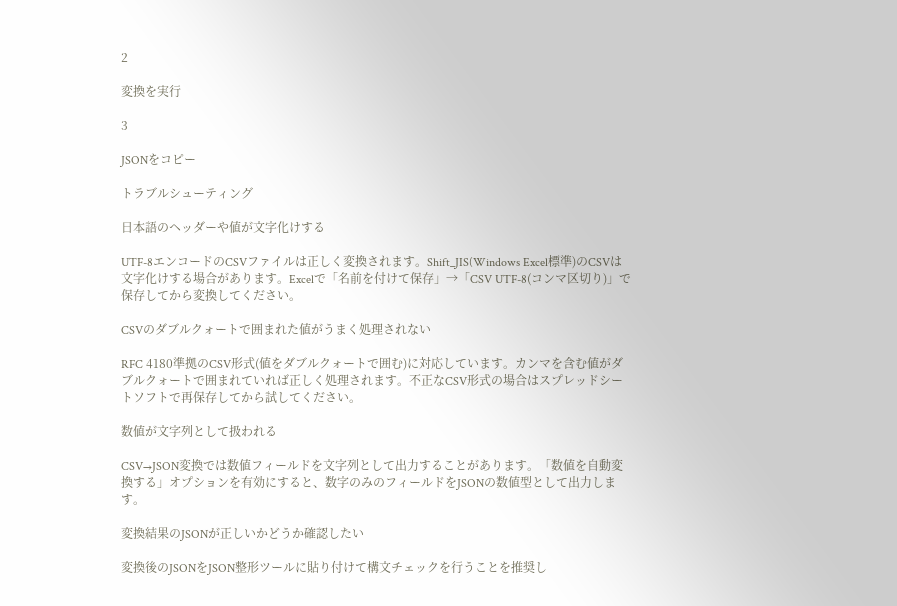2

変換を実行

3

JSONをコピー

トラブルシューティング

日本語のヘッダーや値が文字化けする

UTF-8エンコードのCSVファイルは正しく変換されます。Shift_JIS(Windows Excel標準)のCSVは文字化けする場合があります。Excelで「名前を付けて保存」→「CSV UTF-8(コンマ区切り)」で保存してから変換してください。

CSVのダブルクォートで囲まれた値がうまく処理されない

RFC 4180準拠のCSV形式(値をダブルクォートで囲む)に対応しています。カンマを含む値がダブルクォートで囲まれていれば正しく処理されます。不正なCSV形式の場合はスプレッドシートソフトで再保存してから試してください。

数値が文字列として扱われる

CSV→JSON変換では数値フィールドを文字列として出力することがあります。「数値を自動変換する」オプションを有効にすると、数字のみのフィールドをJSONの数値型として出力します。

変換結果のJSONが正しいかどうか確認したい

変換後のJSONをJSON整形ツールに貼り付けて構文チェックを行うことを推奨し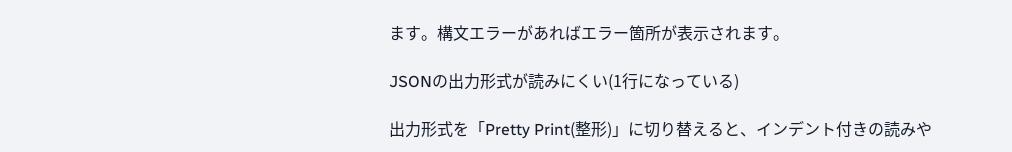ます。構文エラーがあればエラー箇所が表示されます。

JSONの出力形式が読みにくい(1行になっている)

出力形式を「Pretty Print(整形)」に切り替えると、インデント付きの読みや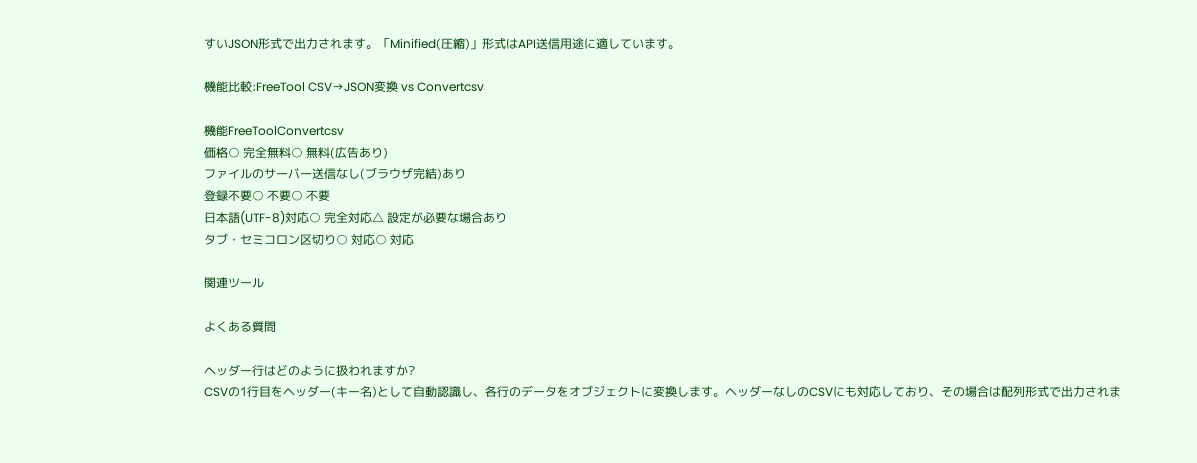すいJSON形式で出力されます。「Minified(圧縮)」形式はAPI送信用途に適しています。

機能比較:FreeTool CSV→JSON変換 vs Convertcsv

機能FreeToolConvertcsv
価格○ 完全無料○ 無料(広告あり)
ファイルのサーバー送信なし(ブラウザ完結)あり
登録不要○ 不要○ 不要
日本語(UTF-8)対応○ 完全対応△ 設定が必要な場合あり
タブ・セミコロン区切り○ 対応○ 対応

関連ツール

よくある質問

ヘッダー行はどのように扱われますか?
CSVの1行目をヘッダー(キー名)として自動認識し、各行のデータをオブジェクトに変換します。ヘッダーなしのCSVにも対応しており、その場合は配列形式で出力されま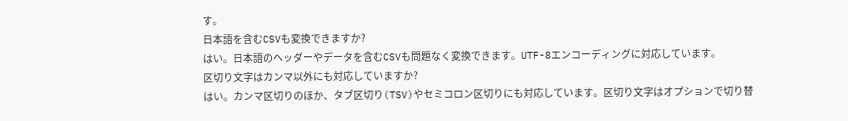す。
日本語を含むCSVも変換できますか?
はい。日本語のヘッダーやデータを含むCSVも問題なく変換できます。UTF-8エンコーディングに対応しています。
区切り文字はカンマ以外にも対応していますか?
はい。カンマ区切りのほか、タブ区切り(TSV)やセミコロン区切りにも対応しています。区切り文字はオプションで切り替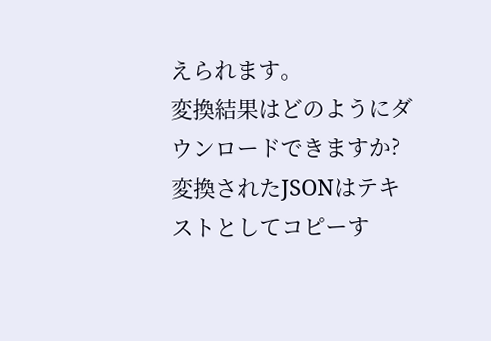えられます。
変換結果はどのようにダウンロードできますか?
変換されたJSONはテキストとしてコピーす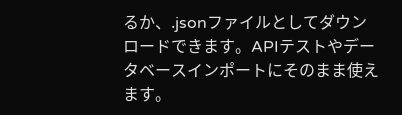るか、.jsonファイルとしてダウンロードできます。APIテストやデータベースインポートにそのまま使えます。